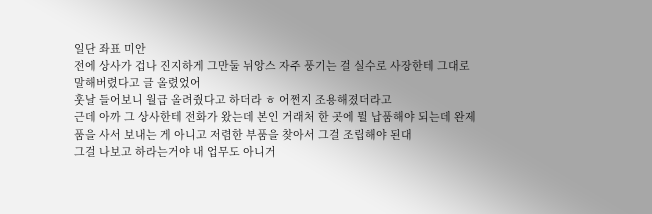일단 좌표 미안
전에 상사가 겁나 진지하게 그만둘 뉘앙스 자주 풍기는 걸 실수로 사장한테 그대로 말해버렸다고 글 올렸었어
훗날 들어보니 월급 올려줬다고 하더라 ㅎ 어쩐지 조용해졌더라고
근데 아까 그 상사한테 전화가 왔는데 본인 거래처 한 곳에 뭘 납품해야 되는데 완제품을 사서 보내는 게 아니고 저렴한 부품을 찾아서 그걸 조립해야 된대
그걸 나보고 하라는거야 내 업무도 아니거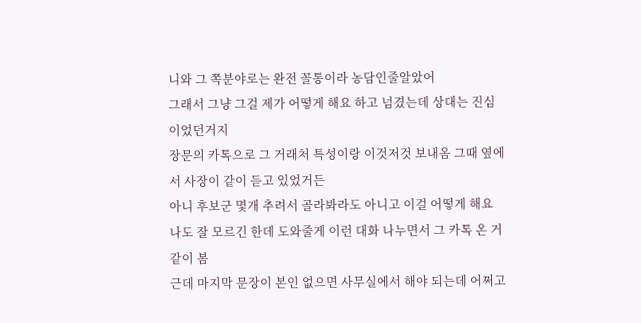니와 그 쪽분야로는 완전 꼴통이라 농담인줄알았어
그래서 그냥 그걸 제가 어떻게 해요 하고 넘겼는데 상대는 진심이었던거지
장문의 카톡으로 그 거래처 특성이랑 이것저것 보내옴 그때 옆에서 사장이 같이 듣고 있었거든
아니 후보군 몇개 추려서 골라봐라도 아니고 이걸 어떻게 해요 나도 잘 모르긴 한데 도와줄게 이런 대화 나누면서 그 카톡 온 거 같이 봄
근데 마지막 문장이 본인 없으면 사무실에서 해야 되는데 어쩌고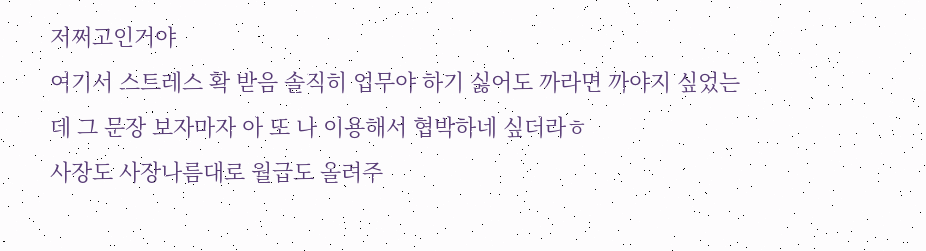저쩌고인거야
여기서 스트레스 확 받음 솔직히 업무야 하기 싫어도 까라면 까야지 싶었는데 그 문장 보자마자 아 또 나 이용해서 협박하네 싶더라ㅎ
사장도 사장나름대로 월급도 올려주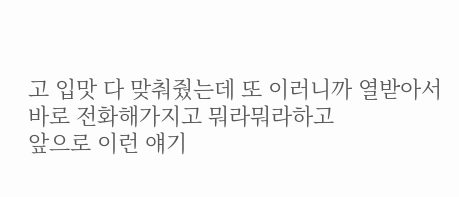고 입맛 다 맞춰줬는데 또 이러니까 열받아서 바로 전화해가지고 뭐라뭐라하고
앞으로 이런 얘기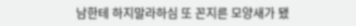남한테 하지말라하심 또 꼰지른 모양새가 됐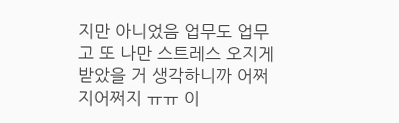지만 아니었음 업무도 업무고 또 나만 스트레스 오지게 받았을 거 생각하니까 어쩌지어쩌지 ㅠㅠ 이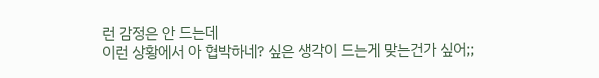런 감정은 안 드는데
이런 상황에서 아 협박하네? 싶은 생각이 드는게 맞는건가 싶어;;